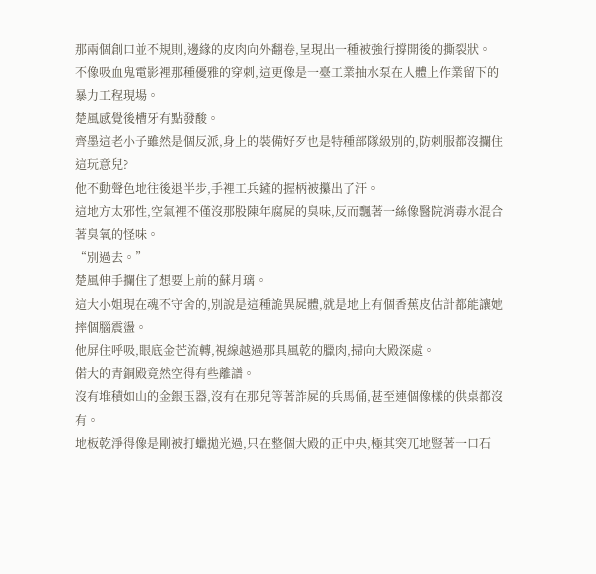那兩個創口並不規則,邊緣的皮肉向外翻卷,呈現出一種被強行撐開後的撕裂狀。
不像吸血鬼電影裡那種優雅的穿刺,這更像是一臺工業抽水泵在人體上作業留下的暴力工程現場。
楚風感覺後槽牙有點發酸。
齊墨這老小子雖然是個反派,身上的裝備好歹也是特種部隊級別的,防刺服都沒攔住這玩意兒?
他不動聲色地往後退半步,手裡工兵鏟的握柄被攥出了汗。
這地方太邪性,空氣裡不僅沒那股陳年腐屍的臭味,反而飄著一絲像醫院消毒水混合著臭氧的怪味。
“別過去。”
楚風伸手攔住了想要上前的蘇月璃。
這大小姐現在魂不守舍的,別說是這種詭異屍體,就是地上有個香蕉皮估計都能讓她摔個腦震盪。
他屏住呼吸,眼底金芒流轉,視線越過那具風乾的臘肉,掃向大殿深處。
偌大的青銅殿竟然空得有些離譜。
沒有堆積如山的金銀玉器,沒有在那兒等著詐屍的兵馬俑,甚至連個像樣的供桌都沒有。
地板乾淨得像是剛被打蠟拋光過,只在整個大殿的正中央,極其突兀地豎著一口石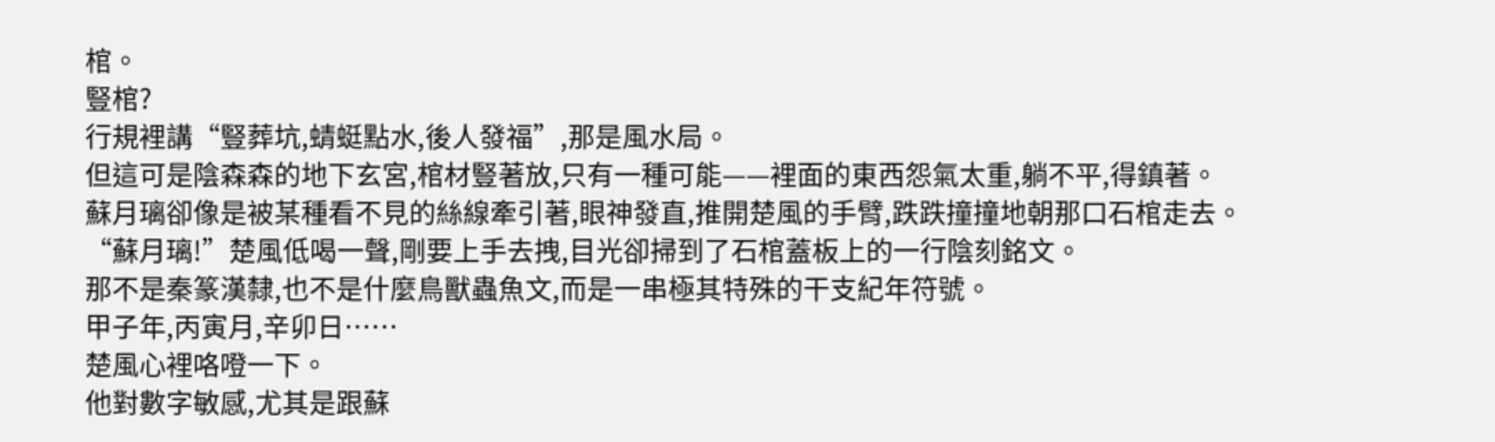棺。
豎棺?
行規裡講“豎葬坑,蜻蜓點水,後人發福”,那是風水局。
但這可是陰森森的地下玄宮,棺材豎著放,只有一種可能——裡面的東西怨氣太重,躺不平,得鎮著。
蘇月璃卻像是被某種看不見的絲線牽引著,眼神發直,推開楚風的手臂,跌跌撞撞地朝那口石棺走去。
“蘇月璃!”楚風低喝一聲,剛要上手去拽,目光卻掃到了石棺蓋板上的一行陰刻銘文。
那不是秦篆漢隸,也不是什麼鳥獸蟲魚文,而是一串極其特殊的干支紀年符號。
甲子年,丙寅月,辛卯日……
楚風心裡咯噔一下。
他對數字敏感,尤其是跟蘇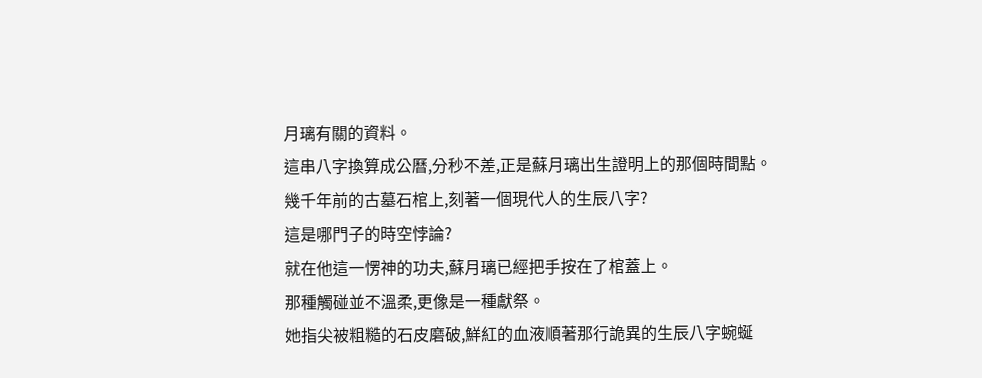月璃有關的資料。
這串八字換算成公曆,分秒不差,正是蘇月璃出生證明上的那個時間點。
幾千年前的古墓石棺上,刻著一個現代人的生辰八字?
這是哪門子的時空悖論?
就在他這一愣神的功夫,蘇月璃已經把手按在了棺蓋上。
那種觸碰並不溫柔,更像是一種獻祭。
她指尖被粗糙的石皮磨破,鮮紅的血液順著那行詭異的生辰八字蜿蜒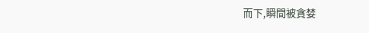而下,瞬間被貪婪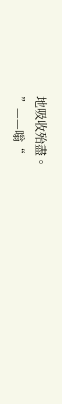地吸收殆盡。
”——嗡“